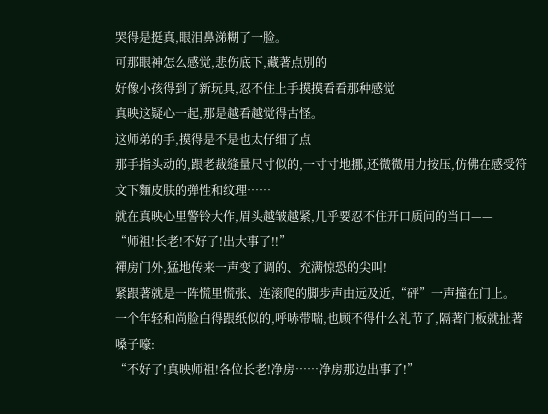哭得是挺真,眼泪鼻涕糊了一脸。
可那眼神怎么感觉,悲伤底下,藏著点別的
好像小孩得到了新玩具,忍不住上手摸摸看看那种感觉
真映这疑心一起,那是越看越觉得古怪。
这师弟的手,摸得是不是也太仔细了点
那手指头动的,跟老裁缝量尺寸似的,一寸寸地挪,还微微用力按压,仿佛在感受符文下麵皮肤的弹性和纹理……
就在真映心里警铃大作,眉头越皱越紧,几乎要忍不住开口质问的当口——
“师祖!长老!不好了!出大事了!!”
禪房门外,猛地传来一声变了调的、充满惊恐的尖叫!
紧跟著就是一阵慌里慌张、连滚爬的脚步声由远及近,“砰”一声撞在门上。
一个年轻和尚脸白得跟纸似的,呼哧带喘,也顾不得什么礼节了,隔著门板就扯著嗓子嚎:
“不好了!真映师祖!各位长老!净房……净房那边出事了!”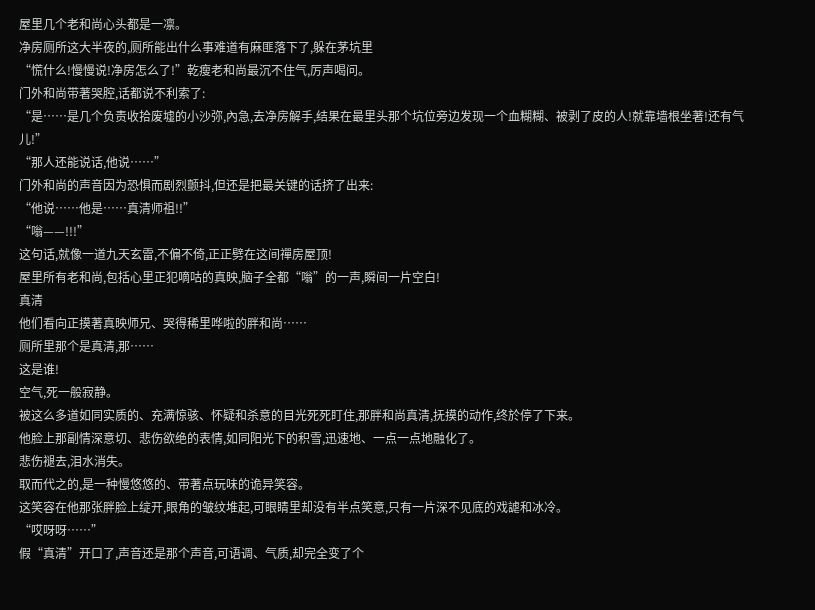屋里几个老和尚心头都是一凛。
净房厕所这大半夜的,厕所能出什么事难道有麻匪落下了,躲在茅坑里
“慌什么!慢慢说!净房怎么了!”乾瘦老和尚最沉不住气,厉声喝问。
门外和尚带著哭腔,话都说不利索了:
“是……是几个负责收拾废墟的小沙弥,內急,去净房解手,结果在最里头那个坑位旁边发现一个血糊糊、被剥了皮的人!就靠墙根坐著!还有气儿!”
“那人还能说话,他说……”
门外和尚的声音因为恐惧而剧烈颤抖,但还是把最关键的话挤了出来:
“他说……他是……真清师祖!!”
“嗡——!!!”
这句话,就像一道九天玄雷,不偏不倚,正正劈在这间禪房屋顶!
屋里所有老和尚,包括心里正犯嘀咕的真映,脑子全都“嗡”的一声,瞬间一片空白!
真清
他们看向正摸著真映师兄、哭得稀里哗啦的胖和尚……
厕所里那个是真清,那……
这是谁!
空气,死一般寂静。
被这么多道如同实质的、充满惊骇、怀疑和杀意的目光死死盯住,那胖和尚真清,抚摸的动作,终於停了下来。
他脸上那副情深意切、悲伤欲绝的表情,如同阳光下的积雪,迅速地、一点一点地融化了。
悲伤褪去,泪水消失。
取而代之的,是一种慢悠悠的、带著点玩味的诡异笑容。
这笑容在他那张胖脸上绽开,眼角的皱纹堆起,可眼睛里却没有半点笑意,只有一片深不见底的戏謔和冰冷。
“哎呀呀……”
假“真清”开口了,声音还是那个声音,可语调、气质,却完全变了个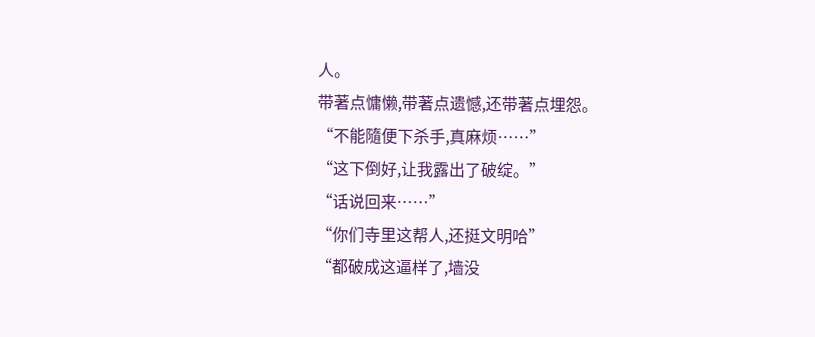人。
带著点慵懒,带著点遗憾,还带著点埋怨。
“不能隨便下杀手,真麻烦……”
“这下倒好,让我露出了破绽。”
“话说回来……”
“你们寺里这帮人,还挺文明哈”
“都破成这逼样了,墙没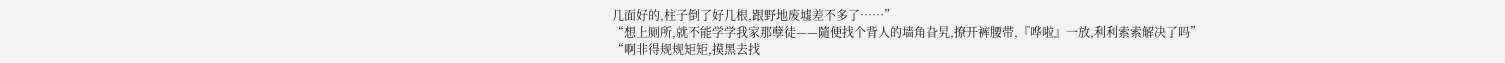几面好的,柱子倒了好几根,跟野地废墟差不多了……”
“想上厕所,就不能学学我家那孽徒——隨便找个背人的墙角旮旯,撩开裤腰带,『哗啦』一放,利利索索解决了吗”
“啊非得规规矩矩,摸黑去找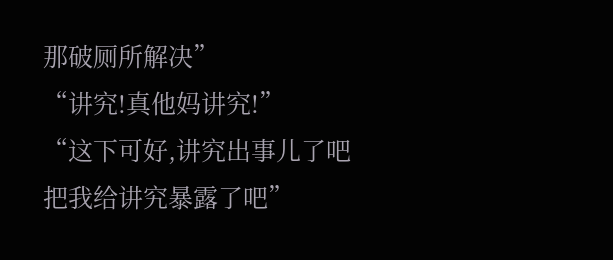那破厕所解决”
“讲究!真他妈讲究!”
“这下可好,讲究出事儿了吧把我给讲究暴露了吧”